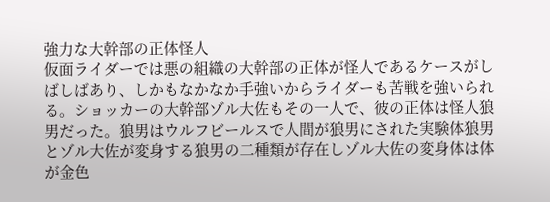強力な大幹部の正体怪人
仮面ライダーでは悪の組織の大幹部の正体が怪人であるケースがしばしばあり、しかもなかなか手強いからライダーも苦戦を強いられる。ショッカーの大幹部ゾル大佐もその一人で、彼の正体は怪人狼男だった。狼男はウルフビールスで人間が狼男にされた実験体狼男とゾル大佐が変身する狼男の二種類が存在しゾル大佐の変身体は体が金色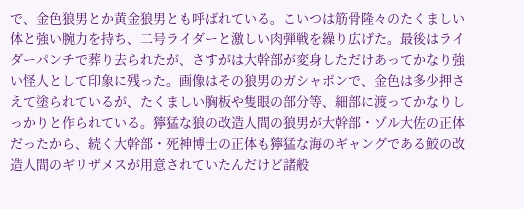で、金色狼男とか黄金狼男とも呼ばれている。こいつは筋骨隆々のたくましい体と強い腕力を持ち、二号ライダーと激しい肉弾戦を繰り広げた。最後はライダーパンチで葬り去られたが、さすがは大幹部が変身しただけあってかなり強い怪人として印象に残った。画像はその狼男のガシャポンで、金色は多少押さえて塗られているが、たくましい胸板や隻眼の部分等、細部に渡ってかなりしっかりと作られている。獰猛な狼の改造人間の狼男が大幹部・ゾル大佐の正体だったから、続く大幹部・死神博士の正体も獰猛な海のギャングである鮫の改造人間のギリザメスが用意されていたんだけど諸般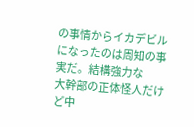の事情からイカデビルになったのは周知の事実だ。結構強力な
大幹部の正体怪人だけど中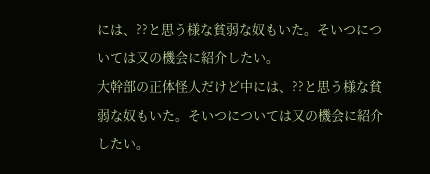には、??と思う様な貧弱な奴もいた。そいつについては又の機会に紹介したい。
大幹部の正体怪人だけど中には、??と思う様な貧弱な奴もいた。そいつについては又の機会に紹介したい。